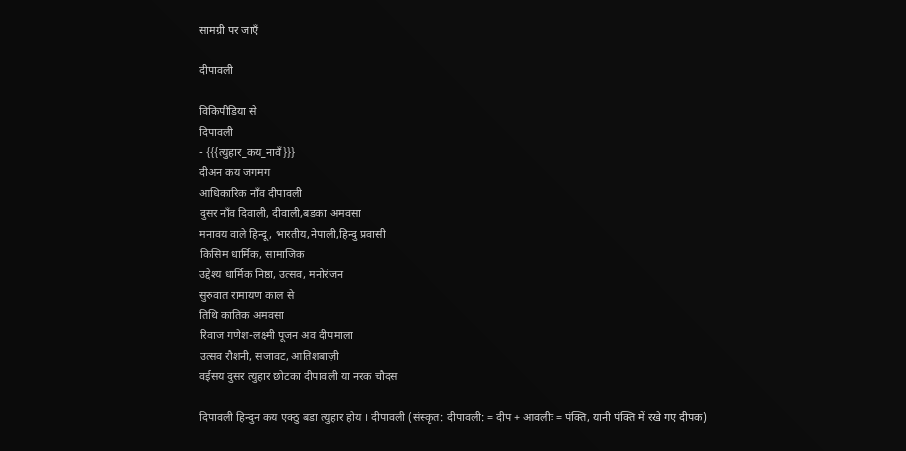सामग्री पर जाएँ

दीपावली

विकिपीडिया से
दिपावली
- {{{त्युहार_कय_नावँ}}}
दीअन कय जगमग
आधिकारिक नाँव दीपावली
दुसर नाँव दिवाली, दीवाली,बडका अमवसा
मनावय वाले हिन्दू, भारतीय,नेपाली,हिन्दु प्रवासी
किसिम धार्मिक, सामाजिक
उद्देश्य धार्मिक निष्ठा, उत्सव, मनोरंजन
सुरुवात रामायण काल से
तिथि कातिक अमवसा
रिवाज गणेश-लक्ष्मी पूजन अव दीपमाला
उत्सव रौशनी, सजावट, आतिशबाज़ी
वईसय दुसर त्युहार छोटका दीपावली या नरक चौदस

दिपावली हिन्दुन कय एक्ठु बडा त्युहार होय । दीपावली (संस्कृत: दीपावली: = दीप + आवलीः = पंक्ति, यानी पंक्ति में रखे गए दीपक)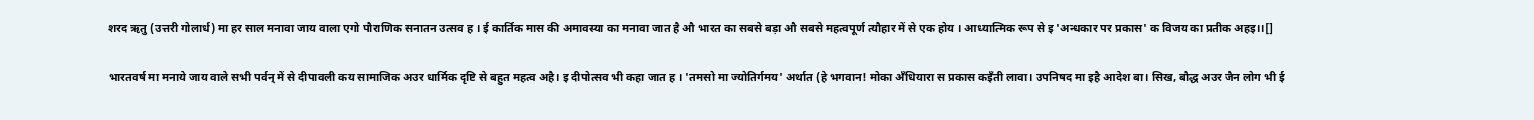शरद ऋतु (उत्तरी गोलार्ध) मा हर साल मनावा जाय वाला एगो पौराणिक सनातन उत्सव ह । ई कार्तिक मास की अमावस्या का मनावा जात है औ भारत का सबसे बड़ा औ सबसे महत्वपूर्ण त्यौहार में से एक होय । आध्यात्मिक रूप से इ 'अन्धकार पर प्रकास' क विजय का प्रतीक अहइ।।[]

भारतवर्ष मा मनाये जाय वाले सभी पर्वन् में से दीपावली कय सामाजिक अउर धार्मिक दृष्टि से बहुत महत्व अहै। इ दीपोत्सव भी कहा जात ह । 'तमसो मा ज्योतिर्गमय' अर्थात (हे भगवान! मोका अँधियारा स प्रकास कइँती लावा। उपनिषद मा इहै आदेश बा। सिख, बौद्ध अउर जैन लोग भी ई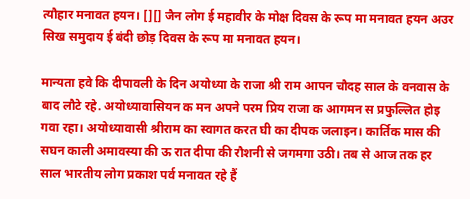त्यौहार मनावत हयन। [][] जैन लोग ई महावीर के मोक्ष दिवस के रूप मा मनावत हयन अउर सिख समुदाय ई बंदी छोड़ दिवस के रूप मा मनावत हयन।

मान्यता हवे कि दीपावली के दिन अयोध्या के राजा श्री राम आपन चौदह साल के वनवास के बाद लौटे रहे. अयोध्यावासियन क मन अपने परम प्रिय राजा क आगमन स प्रफुल्लित होइ गवा रहा। अयोध्यावासी श्रीराम का स्वागत करत घी का दीपक जलाइन। कार्तिक मास की सघन काली अमावस्या की ऊ रात दीपा की रौशनी से जगमगा उठी। तब से आज तक हर साल भारतीय लोग प्रकाश पर्व मनावत रहे हैं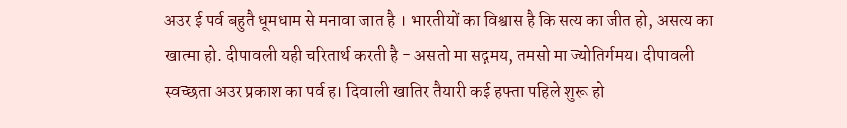अउर ई पर्व बहुतै धूमधाम से मनावा जात है । भारतीयों का विश्वास है कि सत्य का जीत हो, असत्य का खात्मा हो. दीपावली यही चरितार्थ करती है - असतो मा सद्गमय, तमसो मा ज्योतिर्गमय। दीपावली स्वच्छता अउर प्रकाश का पर्व ह। दिवाली खातिर तैयारी कई हफ्ता पहिले शुरू हो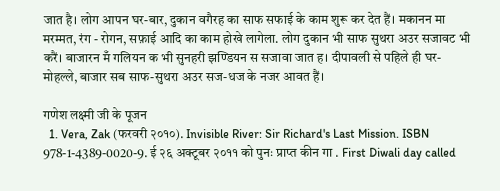जात है। लोग आपन घर-बार, दुकान वगैरह का साफ सफाई के काम शुरू कर देत हैं। मकानन मा मरम्मत, रंग - रोगन, सफ़ाई आदि का काम होखे लागेला. लोग दुकान भी साफ सुथरा अउर सजावट भी करैं। बाजारन मँ गलियन क भी सुनहरी झण्डियन स सजावा जात ह। दीपावली से पहिले ही घर-मोहल्ले, बाजार सब साफ-सुथरा अउर सज-धज के नजर आवत हैं।

गणेश लक्ष्मी जी के पूजन
  1. Vera, Zak (फरवरी २०१०). Invisible River: Sir Richard's Last Mission. ISBN 978-1-4389-0020-9. ई २६ अक्टूबर २०११ को पुनः प्राप्त कीन गा . First Diwali day called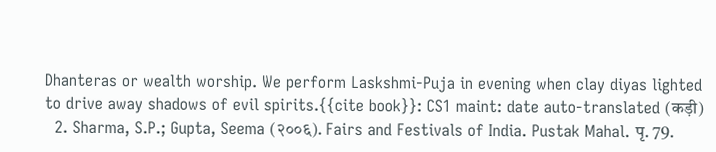Dhanteras or wealth worship. We perform Laskshmi-Puja in evening when clay diyas lighted to drive away shadows of evil spirits.{{cite book}}: CS1 maint: date auto-translated (कड़ी)
  2. Sharma, S.P.; Gupta, Seema (२००६). Fairs and Festivals of India. Pustak Mahal. पृ. 79.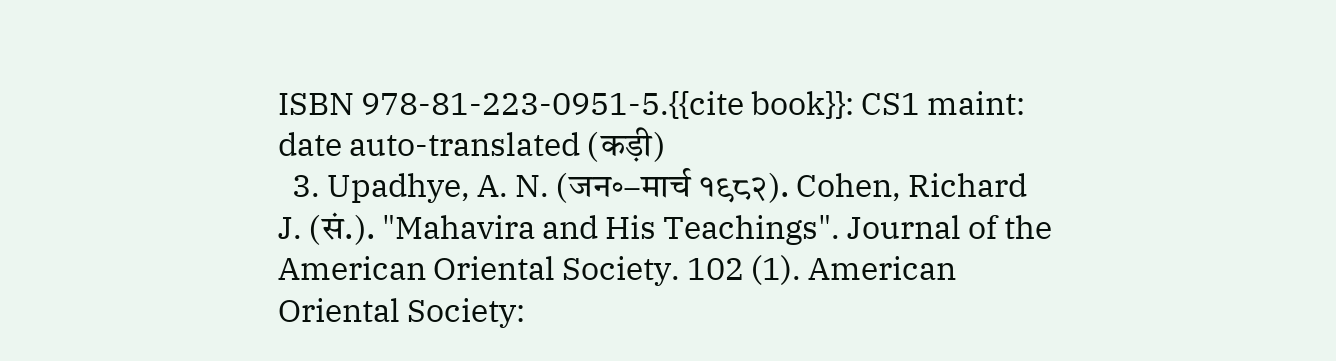ISBN 978-81-223-0951-5.{{cite book}}: CS1 maint: date auto-translated (कड़ी)
  3. Upadhye, A. N. (जन॰–मार्च १९८२). Cohen, Richard J. (सं.). "Mahavira and His Teachings". Journal of the American Oriental Society. 102 (1). American Oriental Society: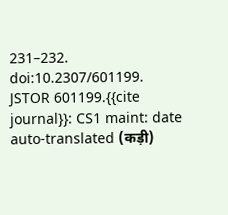231–232. doi:10.2307/601199. JSTOR 601199.{{cite journal}}: CS1 maint: date auto-translated (कड़ी)